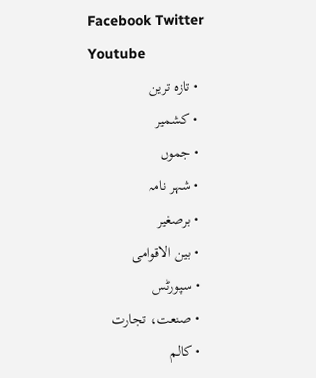Facebook Twitter Youtube
  • تازہ ترین
  • کشمیر
  • جموں
  • شہر نامہ
  • برصغیر
  • بین الاقوامی
  • سپورٹس
  • صنعت، تجارت
  • کالم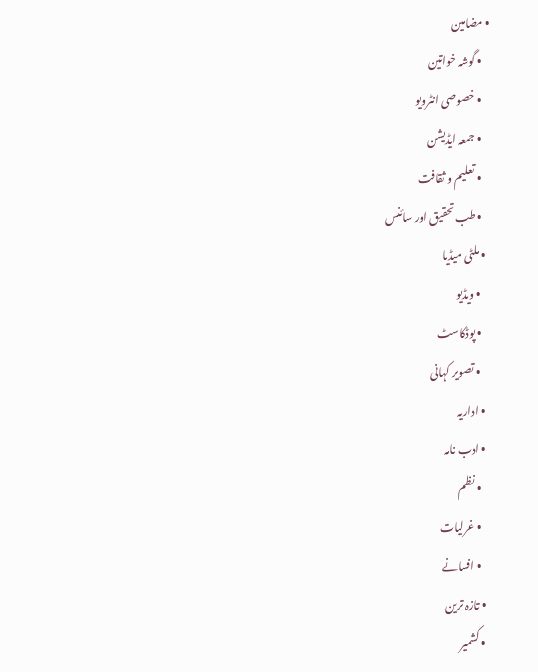• مضامین
    • گوشہ خواتین
    • خصوصی انٹرویو
    • جمعہ ایڈیشن
    • تعلیم و ثقافت
    • طب تحقیق اور سائنس
  • ملٹی میڈیا
    • ویڈیو
    • پوڈکاسٹ
    • تصویر کہانی
  • اداریہ
  • ادب نامہ
    • نظم
    • غرلیات
    • افسانے
  • تازہ ترین
  • کشمیر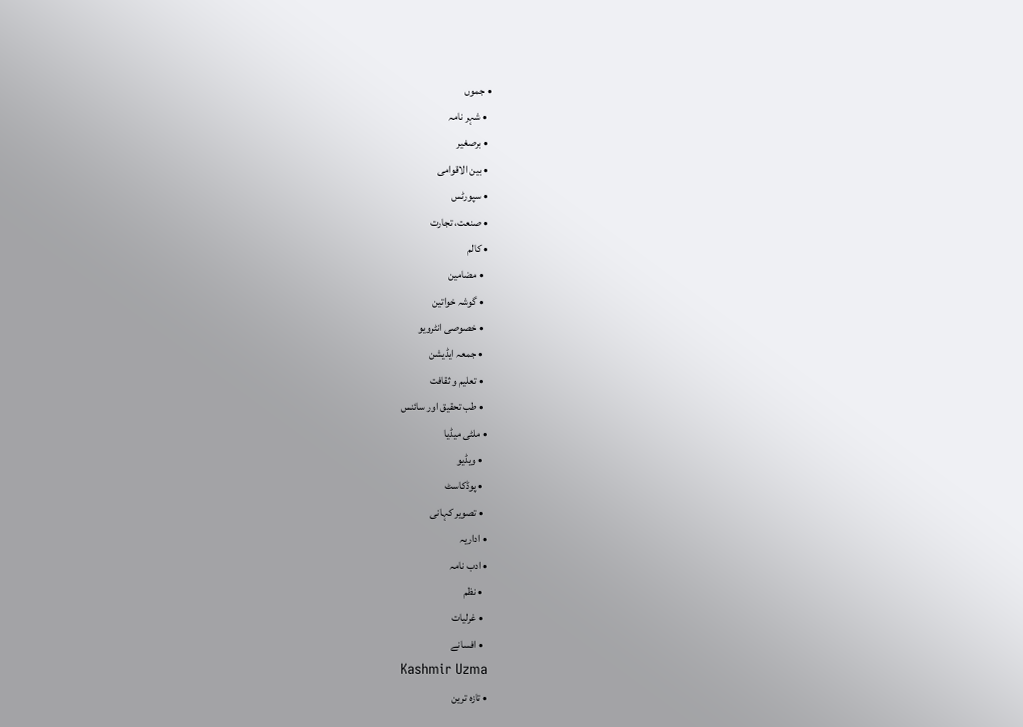• جموں
  • شہر نامہ
  • برصغیر
  • بین الاقوامی
  • سپورٹس
  • صنعت، تجارت
  • کالم
    • مضامین
    • گوشہ خواتین
    • خصوصی انٹرویو
    • جمعہ ایڈیشن
    • تعلیم و ثقافت
    • طب تحقیق اور سائنس
  • ملٹی میڈیا
    • ویڈیو
    • پوڈکاسٹ
    • تصویر کہانی
  • اداریہ
  • ادب نامہ
    • نظم
    • غرلیات
    • افسانے
Kashmir Uzma
  • تازہ ترین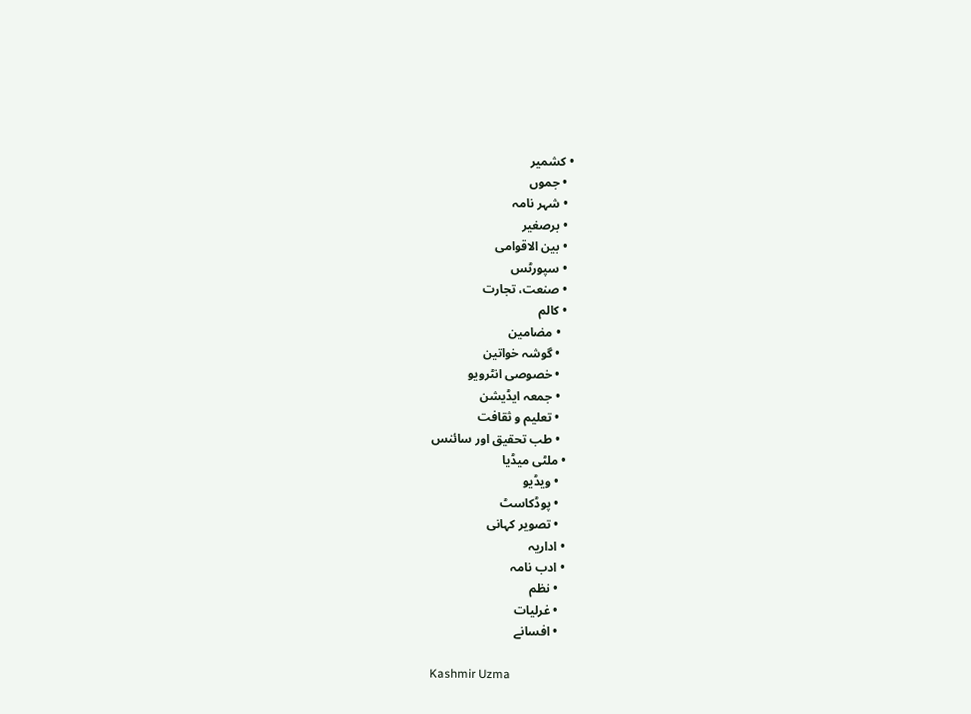• کشمیر
  • جموں
  • شہر نامہ
  • برصغیر
  • بین الاقوامی
  • سپورٹس
  • صنعت، تجارت
  • کالم
    • مضامین
    • گوشہ خواتین
    • خصوصی انٹرویو
    • جمعہ ایڈیشن
    • تعلیم و ثقافت
    • طب تحقیق اور سائنس
  • ملٹی میڈیا
    • ویڈیو
    • پوڈکاسٹ
    • تصویر کہانی
  • اداریہ
  • ادب نامہ
    • نظم
    • غرلیات
    • افسانے

Kashmir Uzma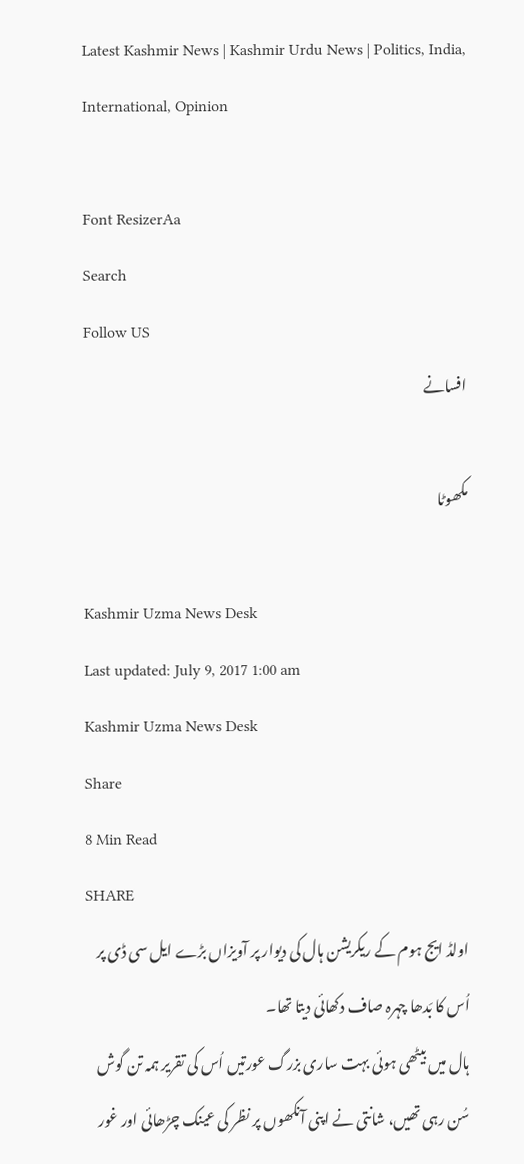Latest Kashmir News | Kashmir Urdu News | Politics, India, International, Opinion

Font ResizerAa
Search
Follow US
افسانے

مکھوٹا

Kashmir Uzma News Desk
Last updated: July 9, 2017 1:00 am
Kashmir Uzma News Desk
Share
8 Min Read
SHARE
اولڈ ایج ہوم کے ریکریشن ہال کی دیوار پر آویزاں بڑے ایل سی ڈی پر اُس کا بَدھا چہرہ صاف دکھائی دیتا تھا۔
ہال میں بیٹھی ہوئی بہت ساری بزرگ عورتیں اُس کی تقریر ہمہ تن گوش سُن رہی تھیں، شانتی نے اپنی آنکھوں پر نظر کی عینک چڑھائی اور غور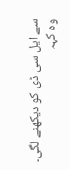سے ایل سی ڈی کو دیکھنے لگی۔
وہ کہہ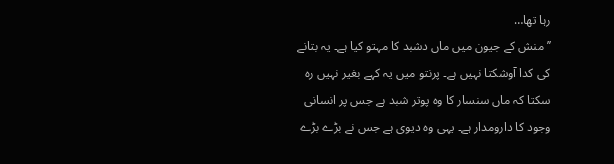رہا تھا…
’’منش کے جیون میں ماں دشبد کا مہتو کیا ہے۔ یہ بتانے کی کدا آوشکتا نہیں ہے۔ پرنتو میں یہ کہے بغیر نہیں رہ سکتا کہ ماں سنسار کا وہ پوتر شبد ہے جس پر انسانی وجود کا دارومدار ہے۔ یہی وہ دیوی ہے جس نے بڑے بڑے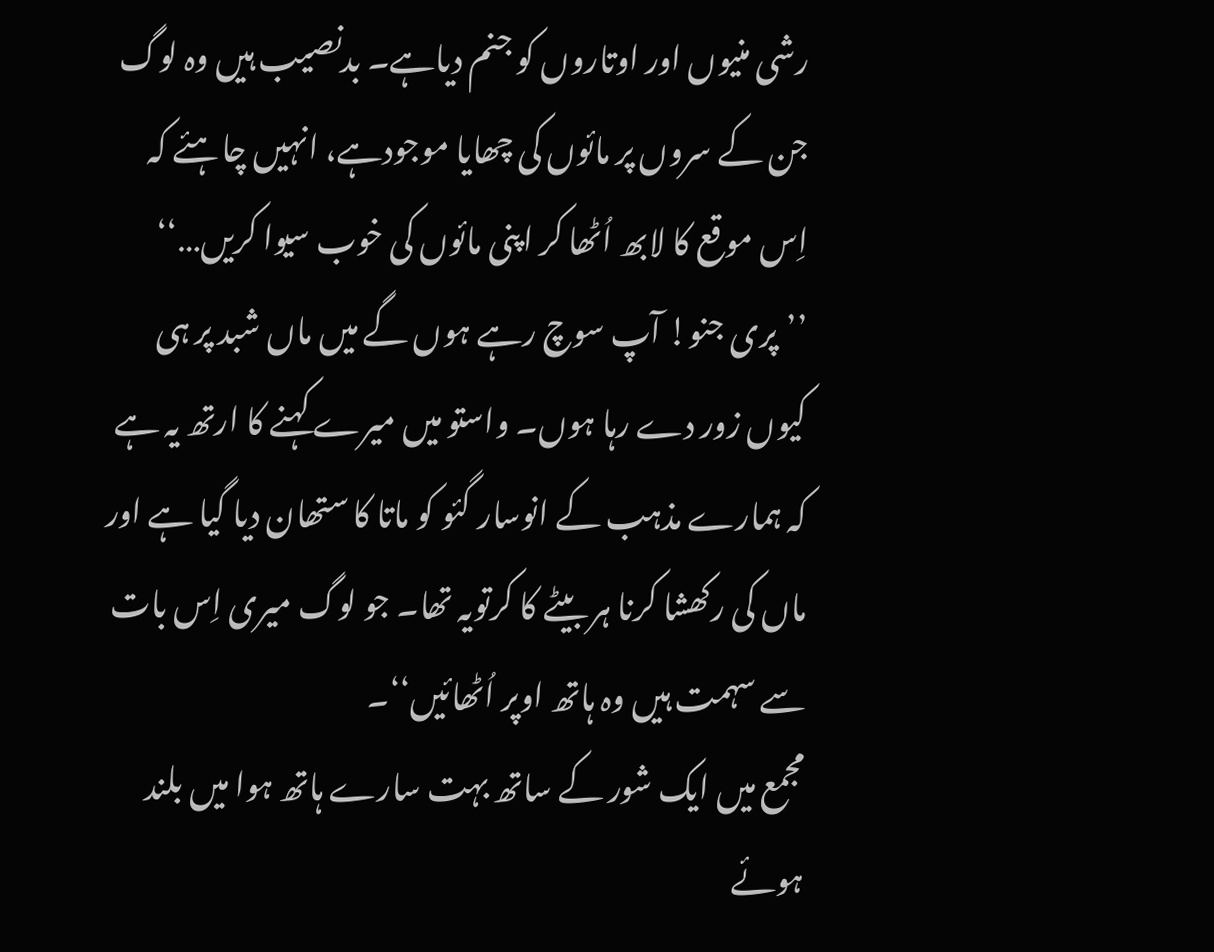رشی منیوں اور اوتاروں کو جنم دیاہے۔ بدنصیب ہیں وہ لوگ جن کے سروں پر مائوں کی چھایا موجودہے، انہیں چاہئے کہ اِس موقع کا لابھ اُٹھا کر اپنی مائوں کی خوب سیوا کریں…‘‘
’’پری جنو! آپ سوچ رہے ہوں گے میں ماں شبد پر ہی کیوں زور دے رہا ہوں۔ واستو میں میرے کہنے کا ارتھ یہ ہے کہ ہمارے مذہب کے انوسار گئو کو ماتا کا ستھان دیا گیا ہے اور ماں کی رکھشا کرنا ہر بیٹے کا کرتویہ تھا۔ جو لوگ میری اِس بات سے سہمت ہیں وہ ہاتھ اوپر اُٹھائیں‘‘۔
مجمع میں ایک شور کے ساتھ بہت سارے ہاتھ ہوا میں بلند ہوئے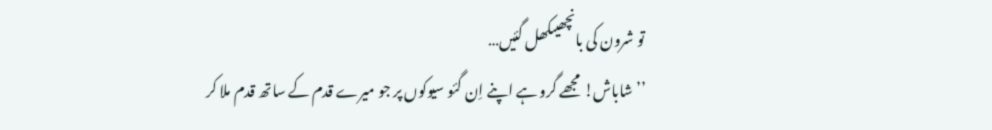تو شرون کی بانچھیںکھل گئیں…
’’شاباش! مجھے گرو ہے اپنے اِن گئو سیوکوں پر جو میرے قدم کے ساتھ قدم ملا کر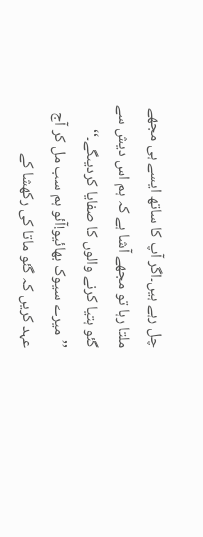چل رہے ہیں۔اگر آپ کا ساتھ ایسے ہی مجھے ملتا رہا تو مجھے آشا ہے کہ ہم اس دیش سے گئو ہتیا کرنے والوں کا صفایا کردیںگے۔‘‘
’’میرے سیوک بھائیو!آئو ہم سب مل کر آج عہد کریں کہ گئو ماتا کی رکھشا کے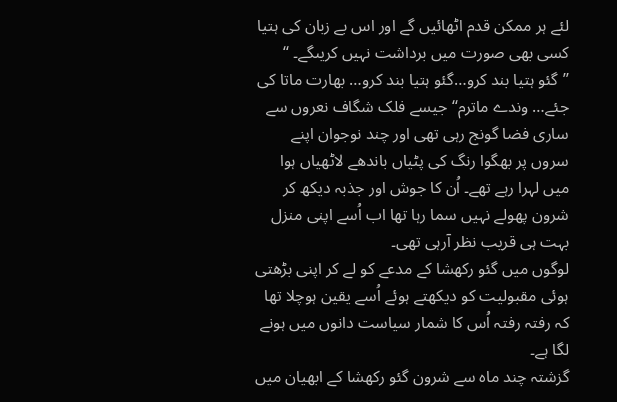لئے ہر ممکن قدم اٹھائیں گے اور اس بے زبان کی ہتیا کسی بھی صورت میں برداشت نہیں کریںگے۔ ‘‘
’’گئو ہتیا بند کرو…گئو ہتیا بند کرو… بھارت ماتا کی جئے… وندے ماترم‘‘ جیسے فلک شگاف نعروں سے ساری فضا گونج رہی تھی اور چند نوجوان اپنے سروں پر بھگوا رنگ کی پٹیاں باندھے لاٹھیاں ہوا میں لہرا رہے تھے۔ اُن کا جوش اور جذبہ دیکھ کر شرون پھولے نہیں سما رہا تھا اب اُسے اپنی منزل بہت ہی قریب نظر آرہی تھی۔
لوگوں میں گئو رکھشا کے مدعے کو لے کر اپنی بڑھتی ہوئی مقبولیت کو دیکھتے ہوئے اُسے یقین ہوچلا تھا کہ رفتہ رفتہ اُس کا شمار سیاست دانوں میں ہونے لگا ہے۔
گزشتہ چند ماہ سے شرون گئو رکھشا کے ابھیان میں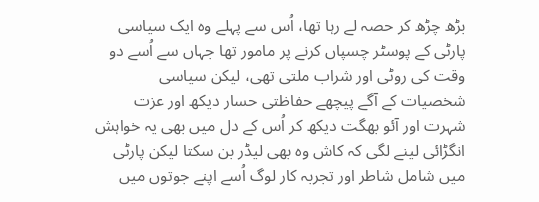بڑھ چڑھ کر حصہ لے رہا تھا، اُس سے پہلے وہ ایک سیاسی پارٹی کے پوسٹر چسپاں کرنے پر مامور تھا جہاں سے اُسے دو وقت کی روٹی اور شراب ملتی تھی، لیکن سیاسی شخصیات کے آگے پیچھے حفاظتی حسار دیکھ اور عزت شہرت اور آئو بھگت دیکھ کر اُس کے دل میں بھی یہ خواہش انگڑائی لینے لگی کہ کاش وہ بھی لیڈر بن سکتا لیکن پارٹی میں شامل شاطر اور تجربہ کار لوگ اُسے اپنے جوتوں میں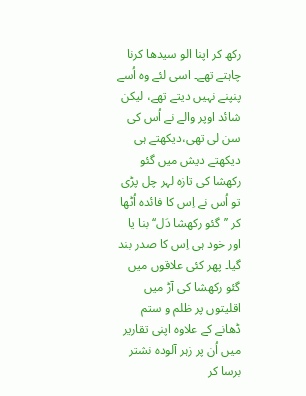رکھ کر اپنا الو سیدھا کرنا چاہتے تھے۔ اسی لئے وہ اُسے پنپنے نہیں دیتے تھے، لیکن شائد اوپر والے نے اُس کی سن لی تھی،دیکھتے ہی دیکھتے دیش میں گئو رکھشا کی تازہ لہر چل پڑی تو اُس نے اِس کا فائدہ اُٹھا کر ’’گئو رکھشا دَل‘‘ بنا یا اور خود ہی اِس کا صدر بند گیا۔ پھر کئی علاقوں میں گئو رکھشا کی آڑ میں اقلیتوں پر ظلم و ستم ڈھانے کے علاوہ اپنی تقاریر میں اُن پر زہر آلودہ نشتر برسا کر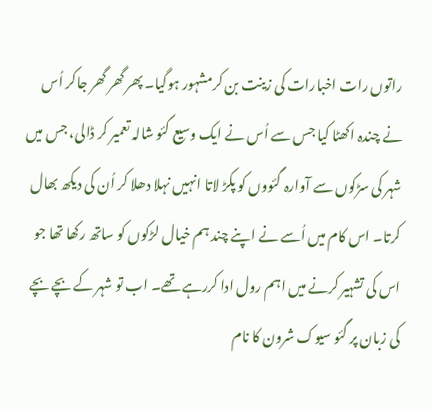راتوں رات اخبارات کی زینت بن کرمشہور ہوگیا۔ پھر گھر گھر جاکر اُس نے چندہ اکھٹا کیا جس سے اُس نے ایک وسیع گئو شالہ تعمیر کر ڈالی، جس میں شہر کی سڑکوں سے آوارہ گئووں کو پکڑ لاتا انہیں نہلا دھلا کر اُن کی دیکھ بھال کرتا۔ اس کام میں اُسے نے اپنے چند ہم خیال لڑکوں کو ساتھ رکھا تھا جو اس کی تشہیر کرنے میں اہم رول ادا کررہے تھے۔ اب تو شہر کے بچے بچے کی زبان پر گئو سیوک شرون کا نام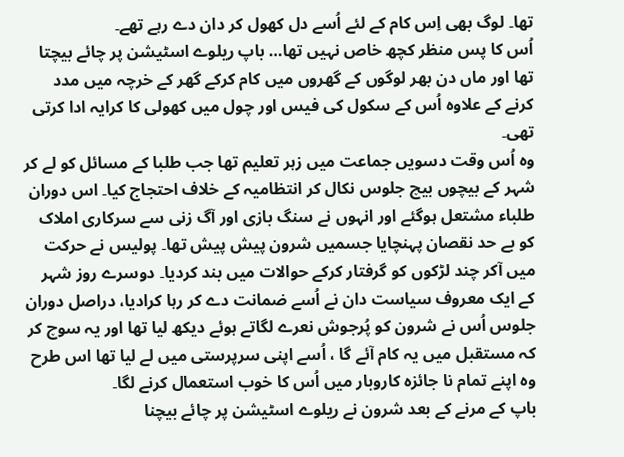تھا۔ لوگ بھی اِس کام کے لئے اُسے دل کھول کر دان دے رہے تھے۔
اُس کا پس منظر کچھ خاص نہیں تھا… باپ ریلوے اسٹیشن پر چائے بیچتا تھا اور ماں دن بھر لوگوں کے گھروں میں کام کرکے گھر کے خرچہ میں مدد کرنے کے علاوہ اُس کے سکول کی فیس اور چول میں کھولی کا کرایہ ادا کرتی تھی۔
وہ اُس وقت دسویں جماعت میں زہر تعلیم تھا جب طلبا کے مسائل کو لے کر شہر کے بیچوں بیچ جلوس نکال کر انتظامیہ کے خلاف احتجاج کیا۔ اس دوران طلباء مشتعل ہوگئے اور انہوں نے سنگ بازی اور آگ زنی سے سرکاری املاک کو بے حد نقصان پہنچایا جسمیں شرون پیش پیش تھا۔ پولیس نے حرکت میں آکر چند لڑکوں کو گرفتار کرکے حوالات میں بند کردیا۔ دوسرے روز شہر کے ایک معروف سیاست دان نے اُسے ضمانت دے کر رہا کرادیا، دراصل دوران جلوس اُس نے شرون کو پُرجوش نعرے لگاتے ہوئے دیکھ لیا تھا اور یہ سوچ کر کہ مستقبل میں یہ کام آئے گا ، اُسے اپنی سرپرستی میں لے لیا تھا اس طرح وہ اپنے تمام نا جائزہ کاروبار میں اُس کا خوب استعمال کرنے لگا۔
باپ کے مرنے کے بعد شرون نے ریلوے اسٹیشن پر چائے بیچنا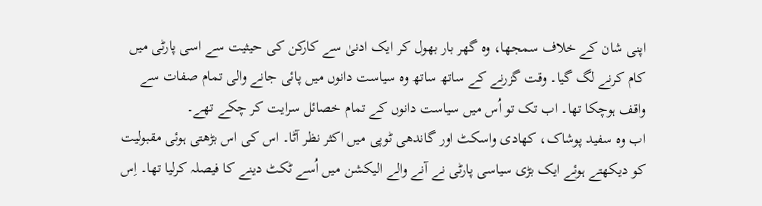اپنی شان کے خلاف سمجھا، وہ گھر بار بھول کر ایک ادنیٰ سے کارکن کی حیثیت سے اسی پارٹی میں کام کرنے لگ گیا۔ وقت گزرنے کے ساتھ ساتھ وہ سیاست دانوں میں پائی جانے والی تمام صفات سے واقف ہوچکا تھا۔ اب تک تو اُس میں سیاست دانوں کے تمام خصائل سرایت کر چکے تھے۔
اب وہ سفید پوشاک، کھادی واسکٹ اور گاندھی ٹوپی میں اکثر نظر آٹا۔ اس کی اس بڑھتی ہوئی مقبولیت کو دیکھتے ہوئے ایک بڑی سیاسی پارٹی نے آنے والے الیکشن میں اُسے ٹکٹ دینے کا فیصلہ کرلیا تھا۔ اِس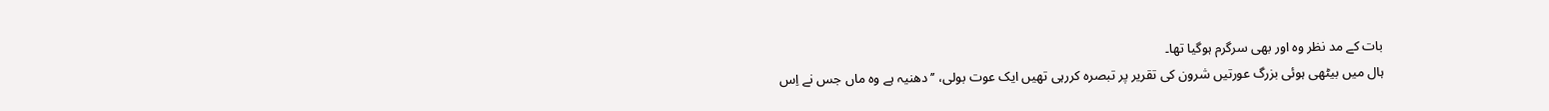بات کے مد نظر وہ اور بھی سرگرم ہوگیا تھا۔
ہال میں بیٹھی ہوئی بزرگ عورتیں شرون کی تقریر پر تبصرہ کررہی تھیں ایک عوت بولی، ’’دھنیہ ہے وہ ماں جس نے اِس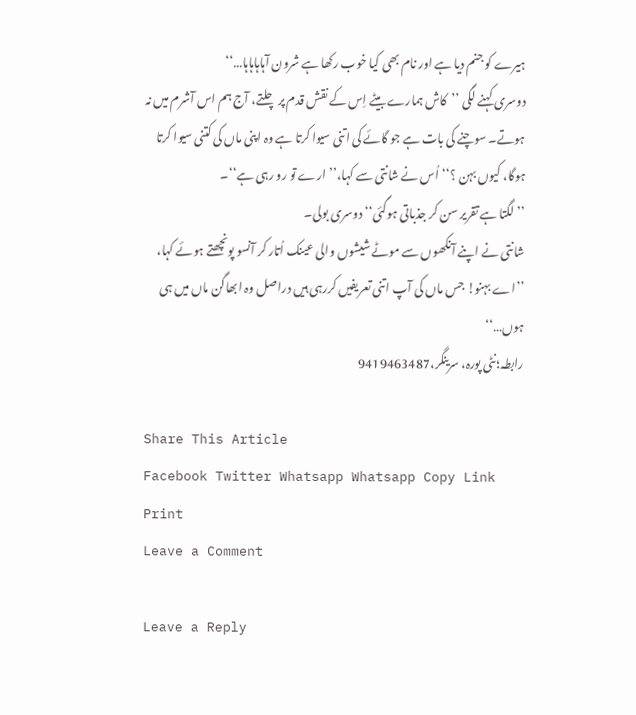ہیرے کو جنم دیا ہے اور نام بھی کیا خوب رکھا ہے شرون آہاہاہاہا…‘‘
دوسری کہنے لگی ’’کاش ہمارے بیٹے اِس کے نقش قدم پر چلتے، آج ہم اس آشرم میں نہ ہوتے۔ سوچنے کی بات ہے جو گائے کی اتنی سیوا کرتا ہے وہ اپنی ماں کی کتنی سیوا کرتا ہوگا، کیوں بہن ؟‘‘اُس نے شانتی سے کہا،’’ ارے تو رو رہی ہے‘‘۔
’’ لگتا ہے تقریر سن کر جذباتی ہوگئی‘‘ دوسری بولی۔
شانتی نے اپنے آنکھوں سے موٹے شیشوں والی عینک اُتار کر آنسو پونچھتے ہوئے کہا، ’’اے بہنو! جس ماں کی آپ اتنی تعریفیں کررہی ہیں دراصل وہ ابھاگن ماں میں ہی ہوں…‘‘
رابطہ؛نٹی پورہ، سرینگر،9419463487

Share This Article
Facebook Twitter Whatsapp Whatsapp Copy Link Print
Leave a Comment

Leave a Reply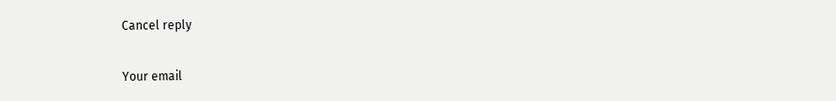Cancel reply

Your email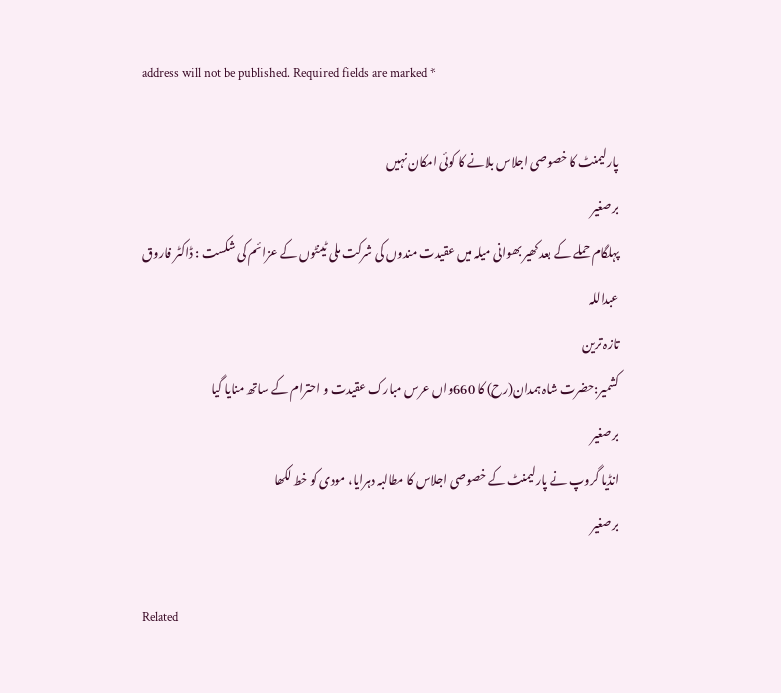address will not be published. Required fields are marked *

پارلیمنٹ کا خصوصی اجلاس بلانے کا کوئی امکان نہیں
برصغیر
پہلگام حملے کے بعد کھیر بھوانی میلہ میں عقیدت مندوں کی شرکت ملی ٹینٹوں کے عزائم کی شکست : ڈاکٹر فاروق عبداللہ
تازہ ترین
کشمیر:حضرت شاہ ہمدان(رح) کا 660واں عرس مبارک عقیدت و احترام کے ساتھ منایا گیا
برصغیر
انڈیا گروپ نے پارلیمنٹ کے خصوصی اجلاس کا مطالبہ دہرایا، مودی کو خط لکھا
برصغیر

Related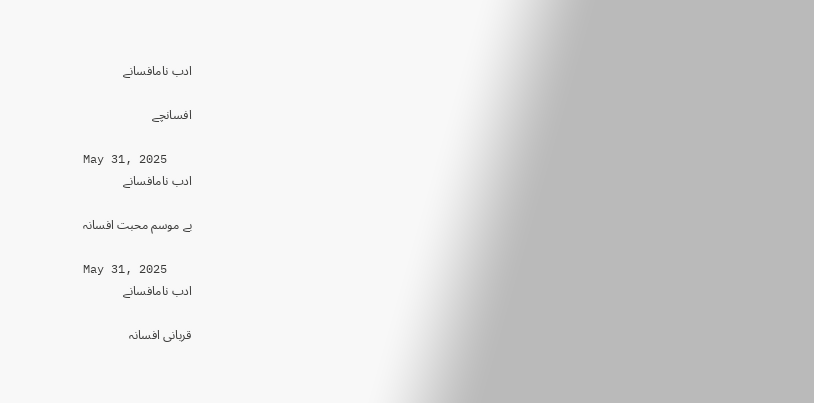ادب نامافسانے

افسانچے

May 31, 2025
ادب نامافسانے

بے موسم محبت افسانہ

May 31, 2025
ادب نامافسانے

قربانی افسانہ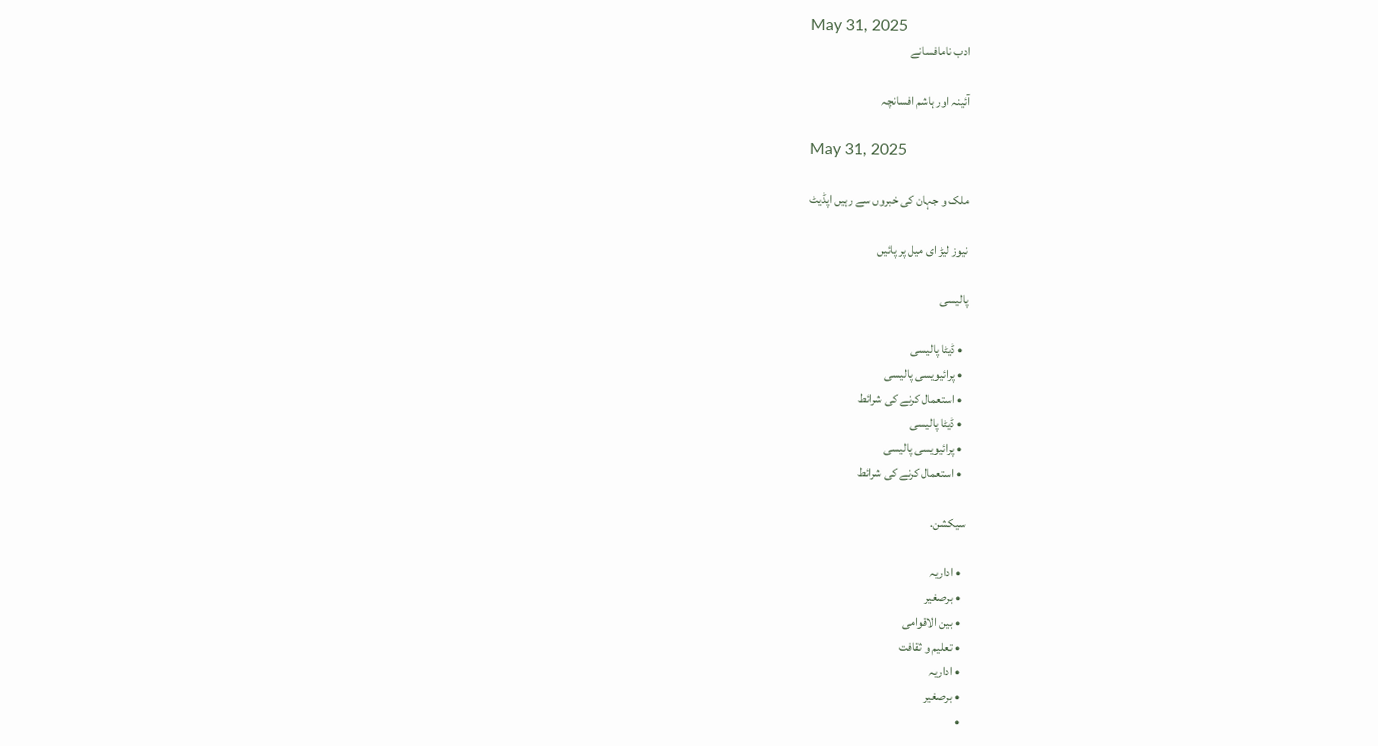May 31, 2025
ادب نامافسانے

آئینہ اور ہاشم افسانچہ

May 31, 2025

ملک و جہان کی خبروں سے رہیں اپڈیٹ

نیوز لیڑ ای میل پر پائیں

پالیسی

  • ڈیٹا پالیسی
  • پرائیویسی پالیسی
  • استعمال کرنے کی شرائط
  • ڈیٹا پالیسی
  • پرائیویسی پالیسی
  • استعمال کرنے کی شرائط

سیکشن.

  • اداریہ
  • برصغیر
  • بین الاقوامی
  • تعلیم و ثقافت
  • اداریہ
  • برصغیر
  •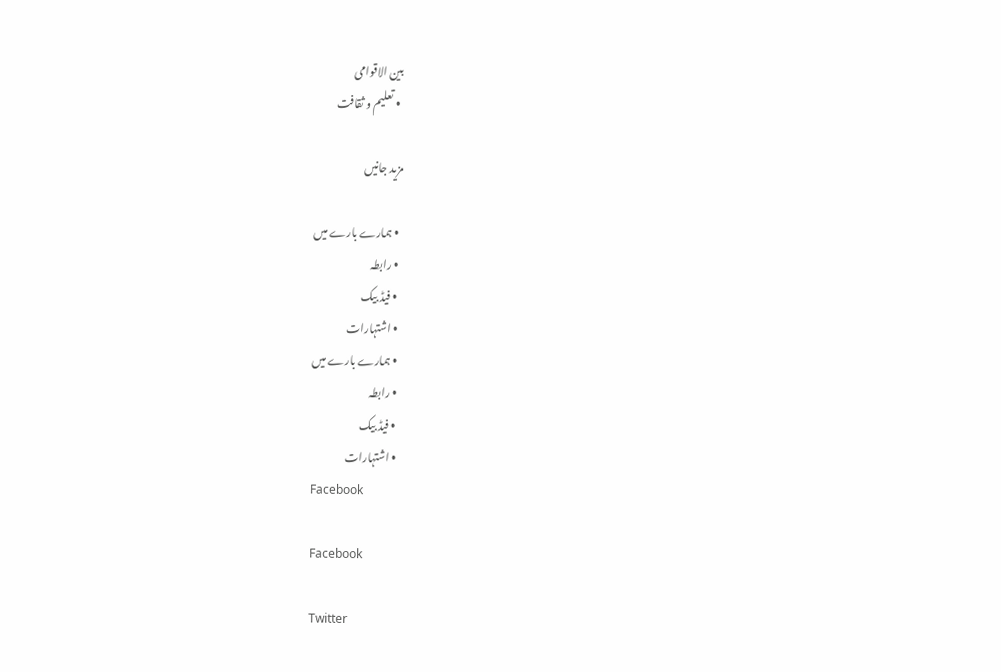بین الاقوامی
  • تعلیم و ثقافت

مزید جانیں

  • ہمارے بارے میں
  • رابطہ
  • فیڈ بیک
  • اشتہارات
  • ہمارے بارے میں
  • رابطہ
  • فیڈ بیک
  • اشتہارات
Facebook

Facebook

Twitter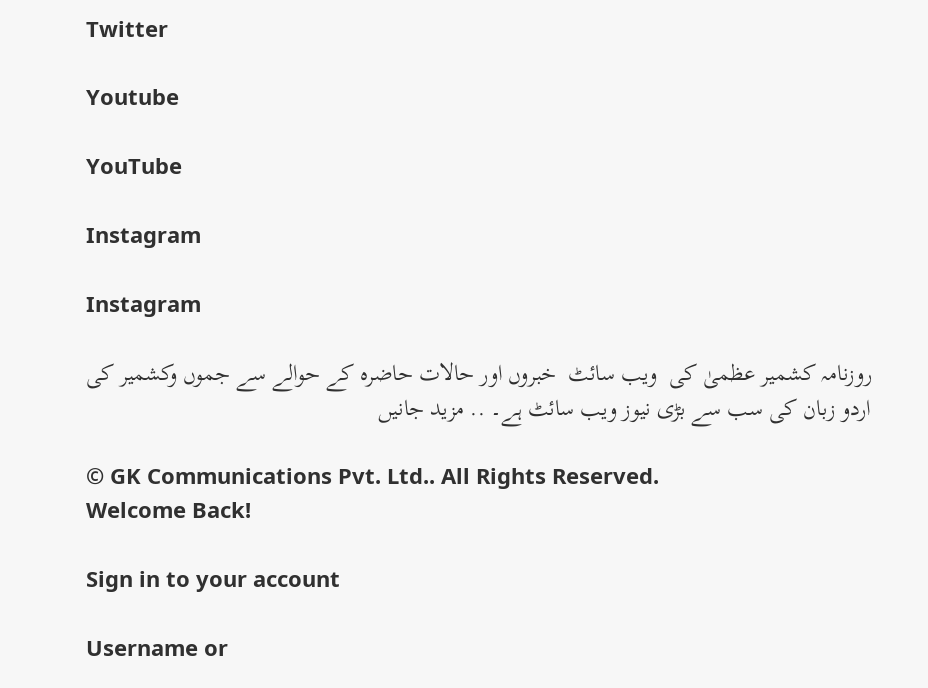Twitter

Youtube

YouTube

Instagram

Instagram

روزنامہ کشمیر عظمیٰ کی  ویب سائٹ  خبروں اور حالات حاضرہ کے حوالے سے جموں وکشمیر کی  اردو زبان کی سب سے بڑی نیوز ویب سائٹ ہے۔ .. مزید جانیں

© GK Communications Pvt. Ltd.. All Rights Reserved.
Welcome Back!

Sign in to your account

Username or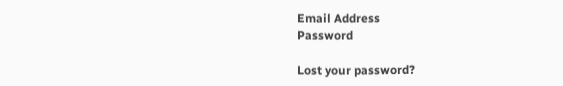Email Address
Password

Lost your password?